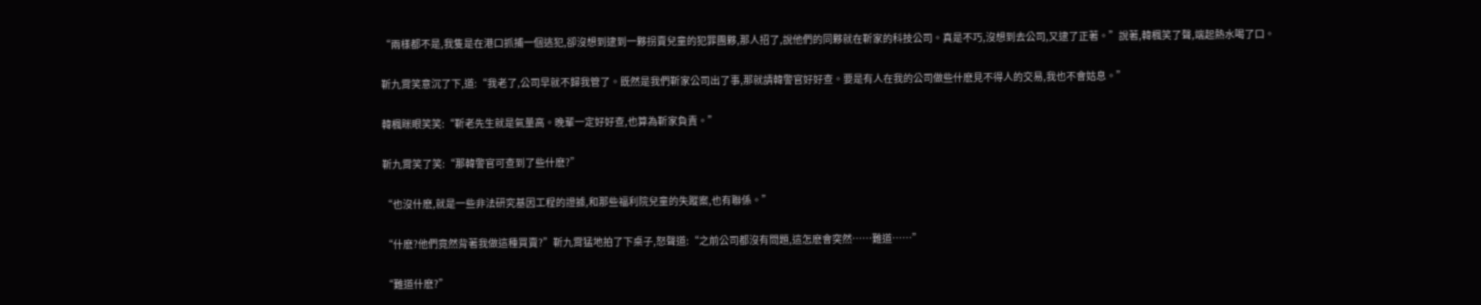“兩樣都不是,我隻是在港口抓捕一個逃犯,卻沒想到逮到一夥拐賣兒童的犯罪團夥,那人招了,說他們的同夥就在靳家的科技公司。真是不巧,沒想到去公司,又逮了正著。”說著,韓楓笑了聲,端起熱水喝了口。

靳九霄笑意沉了下,道:“我老了,公司早就不歸我管了。既然是我們靳家公司出了事,那就請韓警官好好查。要是有人在我的公司做些什麽見不得人的交易,我也不會姑息。”

韓楓眯眼笑笑:“靳老先生就是氣量高。晚輩一定好好查,也算為靳家負責。”

靳九霄笑了笑:“那韓警官可查到了些什麽?”

“也沒什麽,就是一些非法研究基因工程的證據,和那些福利院兒童的失蹤案,也有聯係。”

“什麽?他們竟然背著我做這種買賣?”靳九霄猛地拍了下桌子,怒聲道:“之前公司都沒有問題,這怎麽會突然……難道……”

“難道什麽?”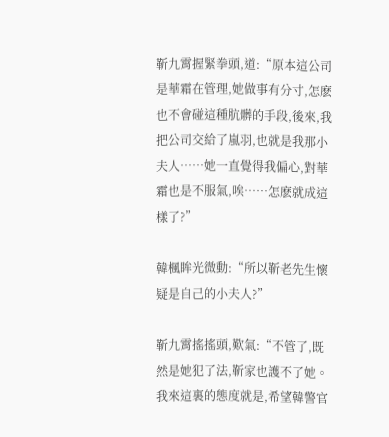靳九霄握緊拳頭,道:“原本這公司是華霜在管理,她做事有分寸,怎麽也不會碰這種肮髒的手段,後來,我把公司交給了嵐羽,也就是我那小夫人……她一直覺得我偏心,對華霜也是不服氣,唉……怎麽就成這樣了?”

韓楓眸光微動:“所以靳老先生懷疑是自己的小夫人?”

靳九霄搖搖頭,歎氣:“不管了,既然是她犯了法,靳家也護不了她。我來這裏的態度就是,希望韓警官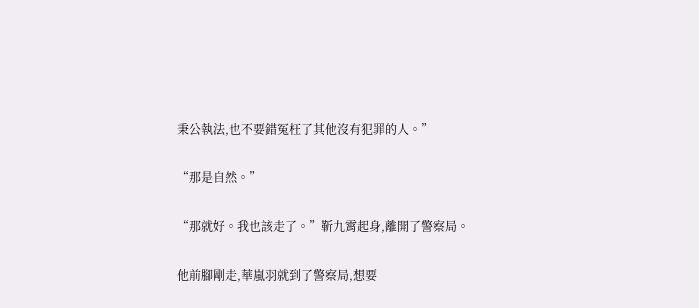秉公執法,也不要錯冤枉了其他沒有犯罪的人。”

“那是自然。”

“那就好。我也該走了。”靳九霄起身,離開了警察局。

他前腳剛走,華嵐羽就到了警察局,想要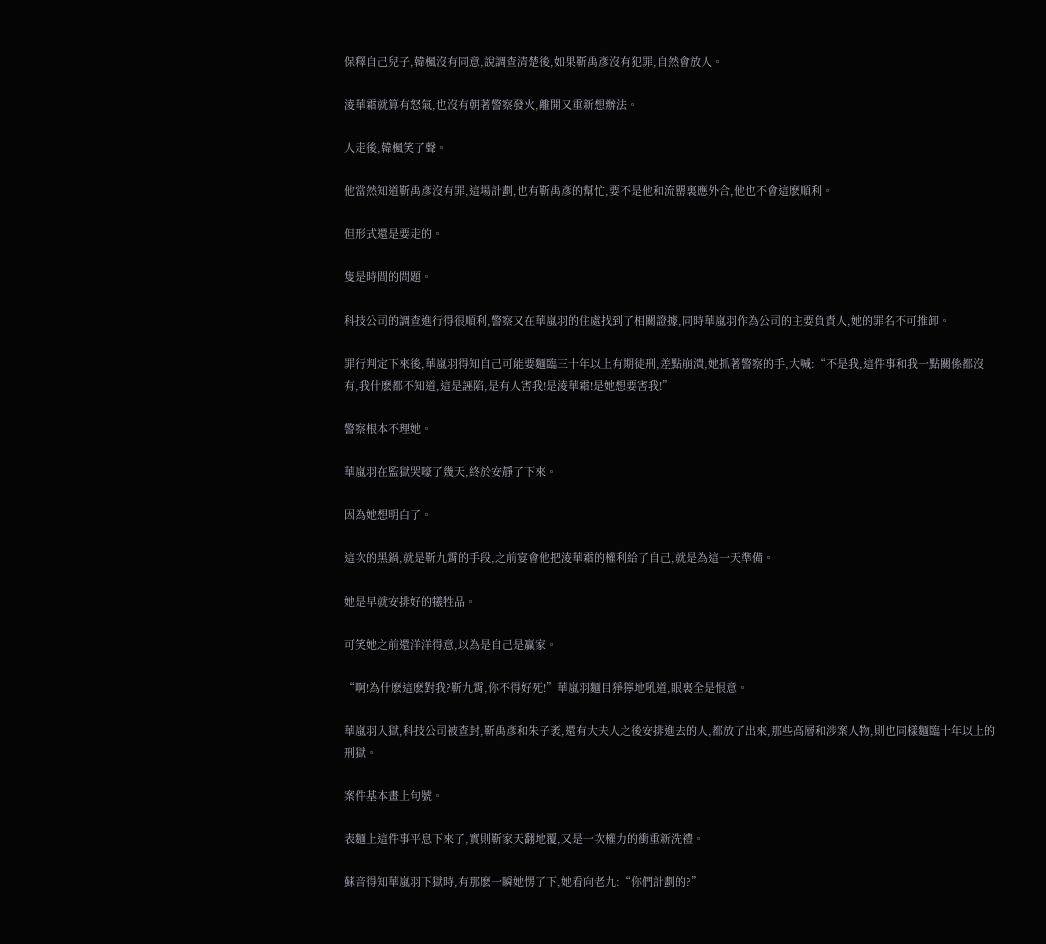保釋自己兒子,韓楓沒有同意,說調查清楚後,如果靳禹彥沒有犯罪,自然會放人。

淩華霜就算有怒氣,也沒有朝著警察發火,離開又重新想辦法。

人走後,韓楓笑了聲。

他當然知道靳禹彥沒有罪,這場計劃,也有靳禹彥的幫忙,要不是他和流罌裏應外合,他也不會這麽順利。

但形式還是要走的。

隻是時間的問題。

科技公司的調查進行得很順利,警察又在華嵐羽的住處找到了相關證據,同時華嵐羽作為公司的主要負責人,她的罪名不可推卸。

罪行判定下來後,華嵐羽得知自己可能要麵臨三十年以上有期徒刑,差點崩潰,她抓著警察的手,大喊:“不是我,這件事和我一點關係都沒有,我什麽都不知道,這是誣陷,是有人害我!是淩華霜!是她想要害我!”

警察根本不理她。

華嵐羽在監獄哭嚎了幾天,終於安靜了下來。

因為她想明白了。

這次的黑鍋,就是靳九霄的手段,之前宴會他把淩華霜的權利給了自己,就是為這一天準備。

她是早就安排好的犧牲品。

可笑她之前還洋洋得意,以為是自己是贏家。

“啊!為什麽這麽對我?靳九霄,你不得好死!”華嵐羽麵目猙獰地吼道,眼裏全是恨意。

華嵐羽入獄,科技公司被查封,靳禹彥和朱子袤,還有大夫人之後安排進去的人,都放了出來,那些高層和涉案人物,則也同樣麵臨十年以上的刑獄。

案件基本畫上句號。

表麵上這件事平息下來了,實則靳家天翻地覆,又是一次權力的衝重新洗禮。

蘇音得知華嵐羽下獄時,有那麽一瞬她愣了下,她看向老九:“你們計劃的?”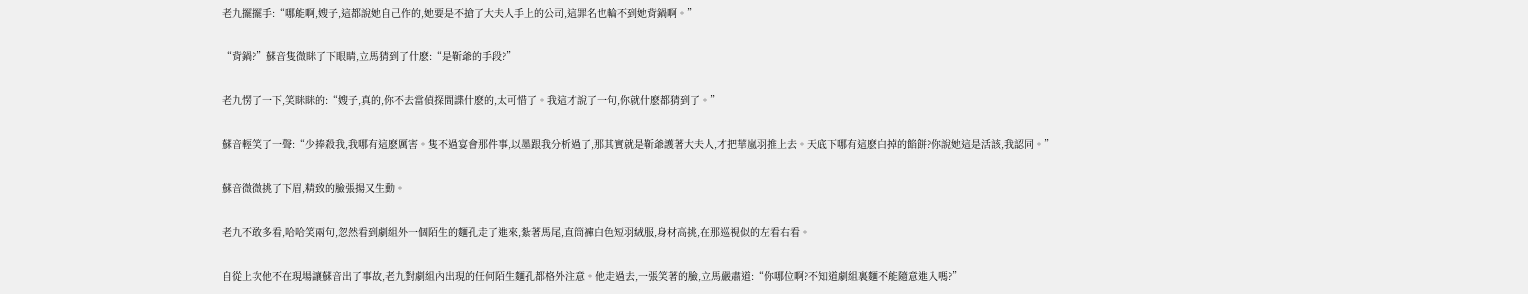老九擺擺手:“哪能啊,嫂子,這都說她自己作的,她要是不搶了大夫人手上的公司,這罪名也輪不到她背鍋啊。”

“背鍋?”蘇音隻微眯了下眼睛,立馬猜到了什麽:“是靳爺的手段?”

老九愣了一下,笑眯眯的:“嫂子,真的,你不去當偵探間諜什麽的,太可惜了。我這才說了一句,你就什麽都猜到了。”

蘇音輕笑了一聲:“少捧殺我,我哪有這麽厲害。隻不過宴會那件事,以墨跟我分析過了,那其實就是靳爺護著大夫人,才把華嵐羽推上去。天底下哪有這麽白掉的餡餅?你說她這是活該,我認同。”

蘇音微微挑了下眉,精致的臉張揚又生動。

老九不敢多看,哈哈笑兩句,忽然看到劇組外一個陌生的麵孔走了進來,紮著馬尾,直筒褲白色短羽絨服,身材高挑,在那巡視似的左看右看。

自從上次他不在現場讓蘇音出了事故,老九對劇組內出現的任何陌生麵孔都格外注意。他走過去,一張笑著的臉,立馬嚴肅道:“你哪位啊?不知道劇組裏麵不能隨意進入嗎?”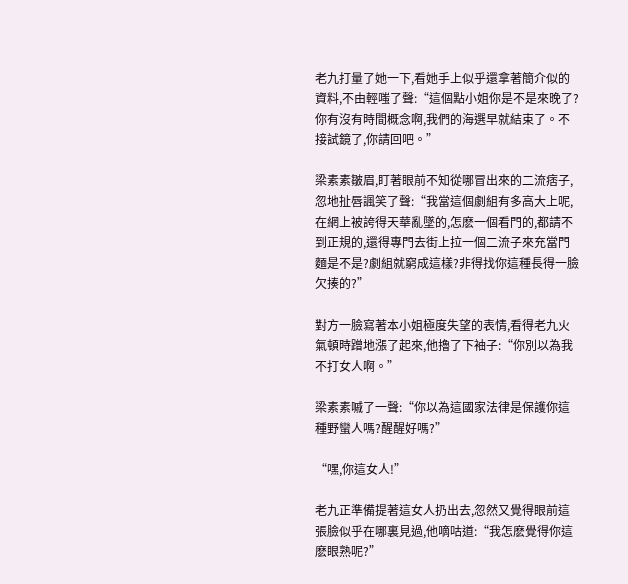老九打量了她一下,看她手上似乎還拿著簡介似的資料,不由輕嗤了聲:“這個點小姐你是不是來晚了?你有沒有時間概念啊,我們的海選早就結束了。不接試鏡了,你請回吧。”

梁素素皺眉,盯著眼前不知從哪冒出來的二流痞子,忽地扯唇諷笑了聲:“我當這個劇組有多高大上呢,在網上被誇得天華亂墜的,怎麽一個看門的,都請不到正規的,還得專門去街上拉一個二流子來充當門麵是不是?劇組就窮成這樣?非得找你這種長得一臉欠揍的?”

對方一臉寫著本小姐極度失望的表情,看得老九火氣頓時蹭地漲了起來,他擼了下袖子:“你別以為我不打女人啊。”

梁素素嘁了一聲:“你以為這國家法律是保護你這種野蠻人嗎?醒醒好嗎?”

“嘿,你這女人!”

老九正準備提著這女人扔出去,忽然又覺得眼前這張臉似乎在哪裏見過,他嘀咕道:“我怎麽覺得你這麽眼熟呢?”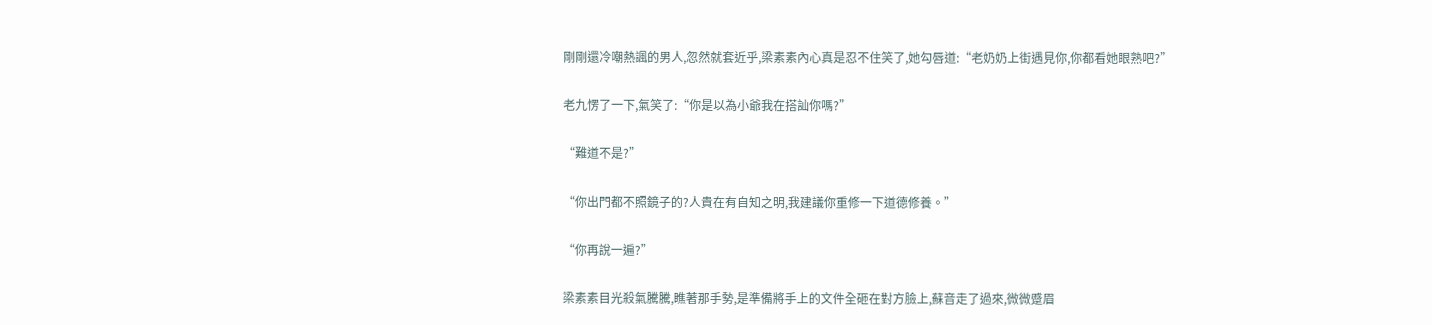剛剛還冷嘲熱諷的男人,忽然就套近乎,梁素素內心真是忍不住笑了,她勾唇道:“老奶奶上街遇見你,你都看她眼熟吧?”

老九愣了一下,氣笑了:“你是以為小爺我在搭訕你嗎?”

“難道不是?”

“你出門都不照鏡子的?人貴在有自知之明,我建議你重修一下道德修養。”

“你再說一遍?”

梁素素目光殺氣騰騰,瞧著那手勢,是準備將手上的文件全砸在對方臉上,蘇音走了過來,微微蹙眉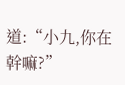道:“小九,你在幹嘛?”